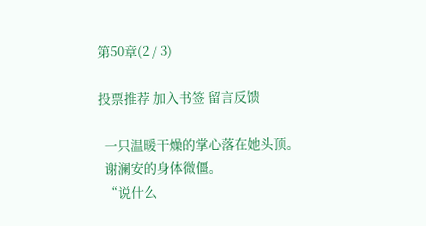第50章(2 / 3)

投票推荐 加入书签 留言反馈

  一只温暖干燥的掌心落在她头顶。
  谢澜安的身体微僵。
  “说什么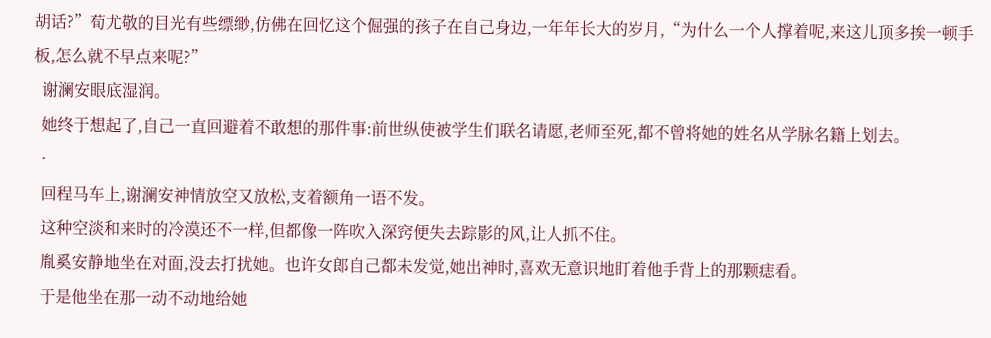胡话?”荀尤敬的目光有些缥缈,仿佛在回忆这个倔强的孩子在自己身边,一年年长大的岁月,“为什么一个人撑着呢,来这儿顶多挨一顿手板,怎么就不早点来呢?”
  谢澜安眼底湿润。
  她终于想起了,自己一直回避着不敢想的那件事:前世纵使被学生们联名请愿,老师至死,都不曾将她的姓名从学脉名籍上划去。
  ·
  回程马车上,谢澜安神情放空又放松,支着额角一语不发。
  这种空淡和来时的冷漠还不一样,但都像一阵吹入深窍便失去踪影的风,让人抓不住。
  胤奚安静地坐在对面,没去打扰她。也许女郎自己都未发觉,她出神时,喜欢无意识地盯着他手背上的那颗痣看。
  于是他坐在那一动不动地给她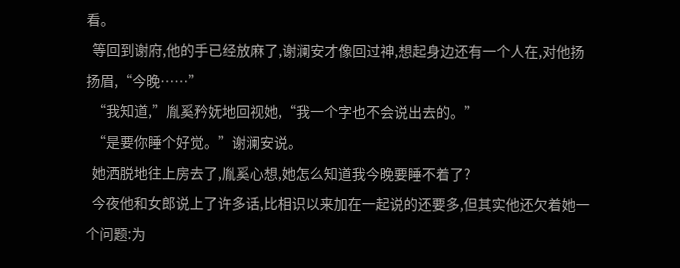看。
  等回到谢府,他的手已经放麻了,谢澜安才像回过神,想起身边还有一个人在,对他扬扬眉,“今晚……”
  “我知道,”胤奚矜妩地回视她,“我一个字也不会说出去的。”
  “是要你睡个好觉。”谢澜安说。
  她洒脱地往上房去了,胤奚心想,她怎么知道我今晚要睡不着了?
  今夜他和女郎说上了许多话,比相识以来加在一起说的还要多,但其实他还欠着她一个问题:为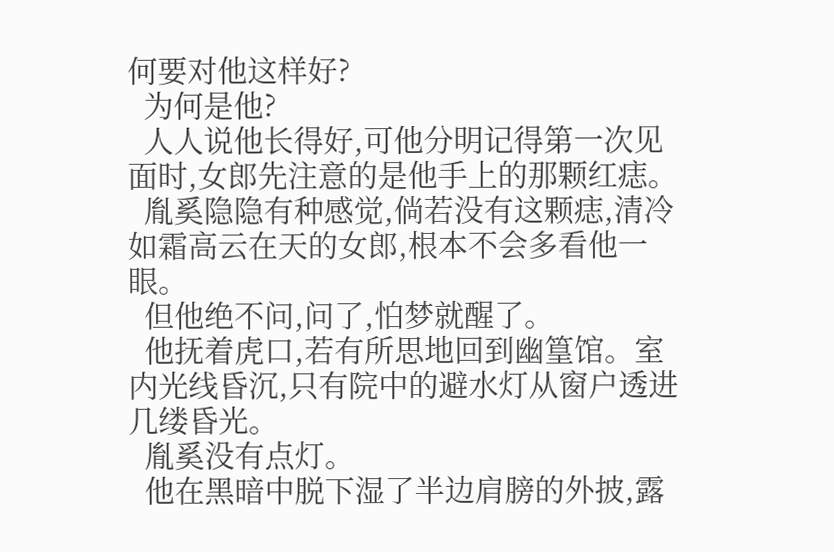何要对他这样好?
  为何是他?
  人人说他长得好,可他分明记得第一次见面时,女郎先注意的是他手上的那颗红痣。
  胤奚隐隐有种感觉,倘若没有这颗痣,清冷如霜高云在天的女郎,根本不会多看他一眼。
  但他绝不问,问了,怕梦就醒了。
  他抚着虎口,若有所思地回到幽篁馆。室内光线昏沉,只有院中的避水灯从窗户透进几缕昏光。
  胤奚没有点灯。
  他在黑暗中脱下湿了半边肩膀的外披,露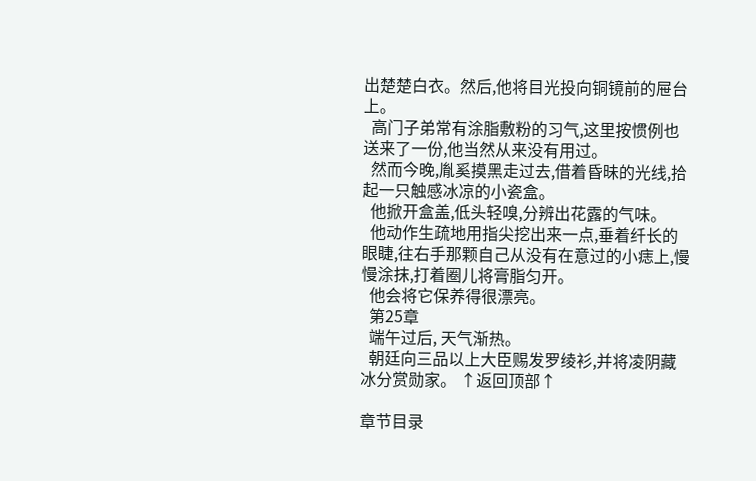出楚楚白衣。然后,他将目光投向铜镜前的屉台上。
  高门子弟常有涂脂敷粉的习气,这里按惯例也送来了一份,他当然从来没有用过。
  然而今晚,胤奚摸黑走过去,借着昏昧的光线,拾起一只触感冰凉的小瓷盒。
  他掀开盒盖,低头轻嗅,分辨出花露的气味。
  他动作生疏地用指尖挖出来一点,垂着纤长的眼睫,往右手那颗自己从没有在意过的小痣上,慢慢涂抹,打着圈儿将膏脂匀开。
  他会将它保养得很漂亮。
  第25章
  端午过后, 天气渐热。
  朝廷向三品以上大臣赐发罗绫衫,并将凌阴藏冰分赏勋家。 ↑返回顶部↑

章节目录